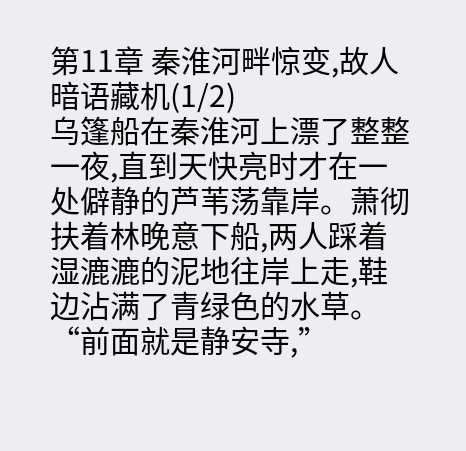第11章 秦淮河畔惊变,故人暗语藏机(1/2)
乌篷船在秦淮河上漂了整整一夜,直到天快亮时才在一处僻静的芦苇荡靠岸。萧彻扶着林晚意下船,两人踩着湿漉漉的泥地往岸上走,鞋边沾满了青绿色的水草。
“前面就是静安寺,”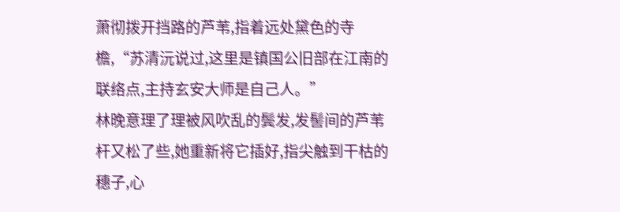萧彻拨开挡路的芦苇,指着远处黛色的寺檐,“苏清沅说过,这里是镇国公旧部在江南的联络点,主持玄安大师是自己人。”
林晚意理了理被风吹乱的鬓发,发髻间的芦苇杆又松了些,她重新将它插好,指尖触到干枯的穗子,心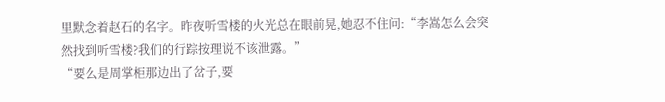里默念着赵石的名字。昨夜听雪楼的火光总在眼前晃,她忍不住问:“李嵩怎么会突然找到听雪楼?我们的行踪按理说不该泄露。”
“要么是周掌柜那边出了岔子,要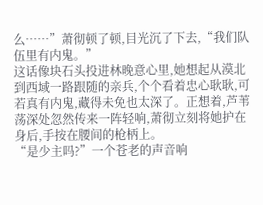么……”萧彻顿了顿,目光沉了下去,“我们队伍里有内鬼。”
这话像块石头投进林晚意心里,她想起从漠北到西域一路跟随的亲兵,个个看着忠心耿耿,可若真有内鬼,藏得未免也太深了。正想着,芦苇荡深处忽然传来一阵轻响,萧彻立刻将她护在身后,手按在腰间的枪柄上。
“是少主吗?”一个苍老的声音响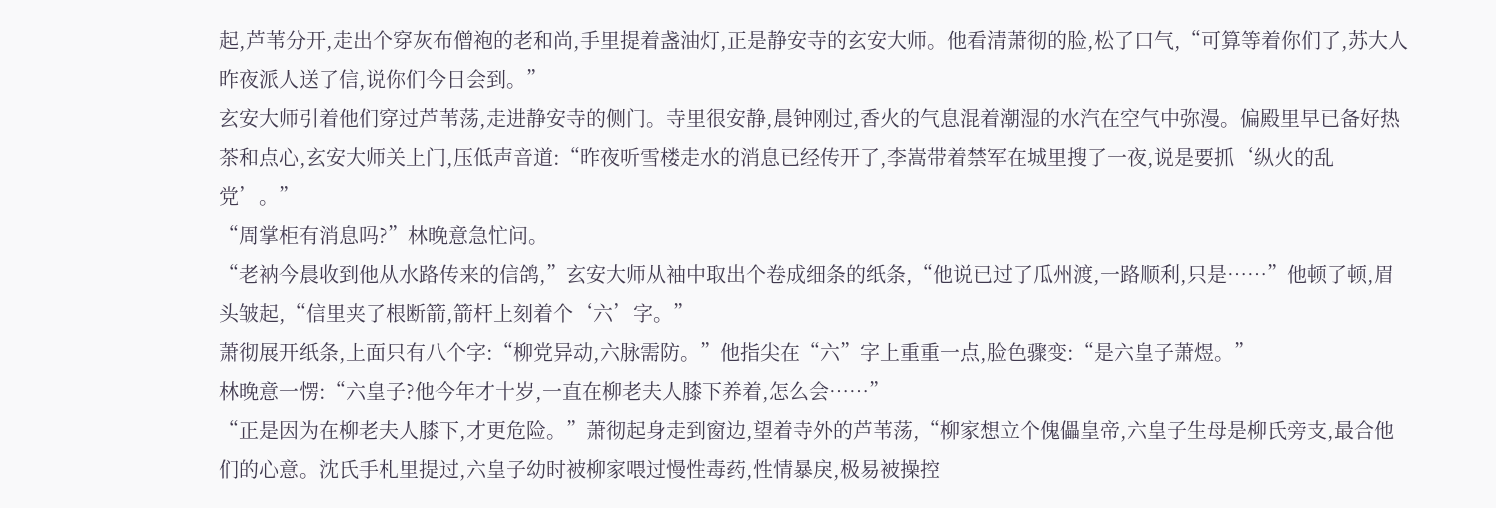起,芦苇分开,走出个穿灰布僧袍的老和尚,手里提着盏油灯,正是静安寺的玄安大师。他看清萧彻的脸,松了口气,“可算等着你们了,苏大人昨夜派人送了信,说你们今日会到。”
玄安大师引着他们穿过芦苇荡,走进静安寺的侧门。寺里很安静,晨钟刚过,香火的气息混着潮湿的水汽在空气中弥漫。偏殿里早已备好热茶和点心,玄安大师关上门,压低声音道:“昨夜听雪楼走水的消息已经传开了,李嵩带着禁军在城里搜了一夜,说是要抓‘纵火的乱党’。”
“周掌柜有消息吗?”林晚意急忙问。
“老衲今晨收到他从水路传来的信鸽,”玄安大师从袖中取出个卷成细条的纸条,“他说已过了瓜州渡,一路顺利,只是……”他顿了顿,眉头皱起,“信里夹了根断箭,箭杆上刻着个‘六’字。”
萧彻展开纸条,上面只有八个字:“柳党异动,六脉需防。”他指尖在“六”字上重重一点,脸色骤变:“是六皇子萧煜。”
林晚意一愣:“六皇子?他今年才十岁,一直在柳老夫人膝下养着,怎么会……”
“正是因为在柳老夫人膝下,才更危险。”萧彻起身走到窗边,望着寺外的芦苇荡,“柳家想立个傀儡皇帝,六皇子生母是柳氏旁支,最合他们的心意。沈氏手札里提过,六皇子幼时被柳家喂过慢性毒药,性情暴戾,极易被操控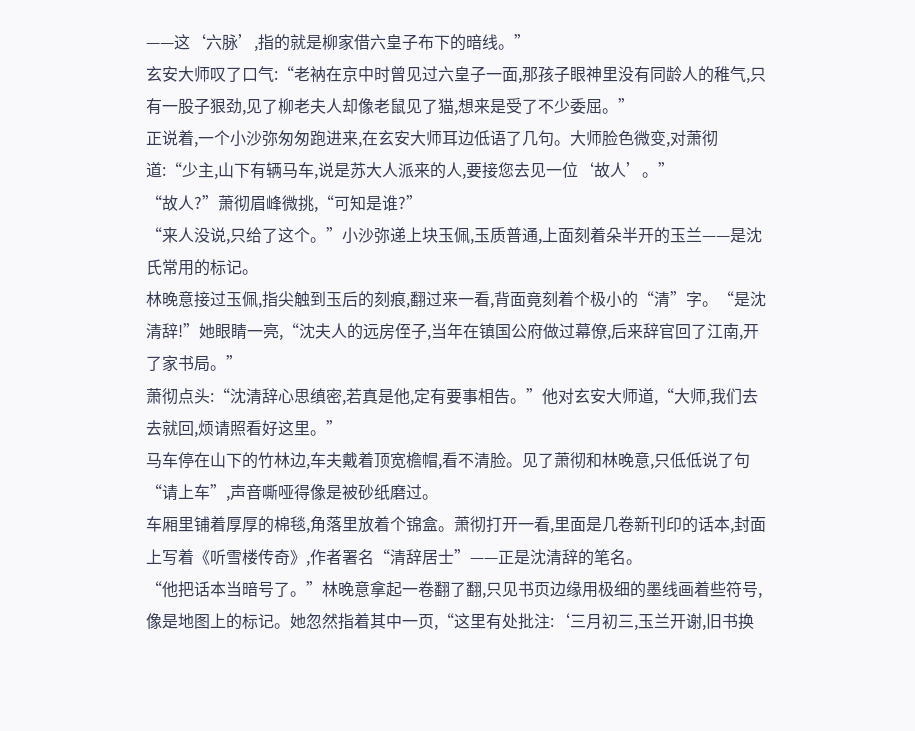——这‘六脉’,指的就是柳家借六皇子布下的暗线。”
玄安大师叹了口气:“老衲在京中时曾见过六皇子一面,那孩子眼神里没有同龄人的稚气,只有一股子狠劲,见了柳老夫人却像老鼠见了猫,想来是受了不少委屈。”
正说着,一个小沙弥匆匆跑进来,在玄安大师耳边低语了几句。大师脸色微变,对萧彻道:“少主,山下有辆马车,说是苏大人派来的人,要接您去见一位‘故人’。”
“故人?”萧彻眉峰微挑,“可知是谁?”
“来人没说,只给了这个。”小沙弥递上块玉佩,玉质普通,上面刻着朵半开的玉兰——是沈氏常用的标记。
林晚意接过玉佩,指尖触到玉后的刻痕,翻过来一看,背面竟刻着个极小的“清”字。“是沈清辞!”她眼睛一亮,“沈夫人的远房侄子,当年在镇国公府做过幕僚,后来辞官回了江南,开了家书局。”
萧彻点头:“沈清辞心思缜密,若真是他,定有要事相告。”他对玄安大师道,“大师,我们去去就回,烦请照看好这里。”
马车停在山下的竹林边,车夫戴着顶宽檐帽,看不清脸。见了萧彻和林晚意,只低低说了句“请上车”,声音嘶哑得像是被砂纸磨过。
车厢里铺着厚厚的棉毯,角落里放着个锦盒。萧彻打开一看,里面是几卷新刊印的话本,封面上写着《听雪楼传奇》,作者署名“清辞居士”——正是沈清辞的笔名。
“他把话本当暗号了。”林晚意拿起一卷翻了翻,只见书页边缘用极细的墨线画着些符号,像是地图上的标记。她忽然指着其中一页,“这里有处批注:‘三月初三,玉兰开谢,旧书换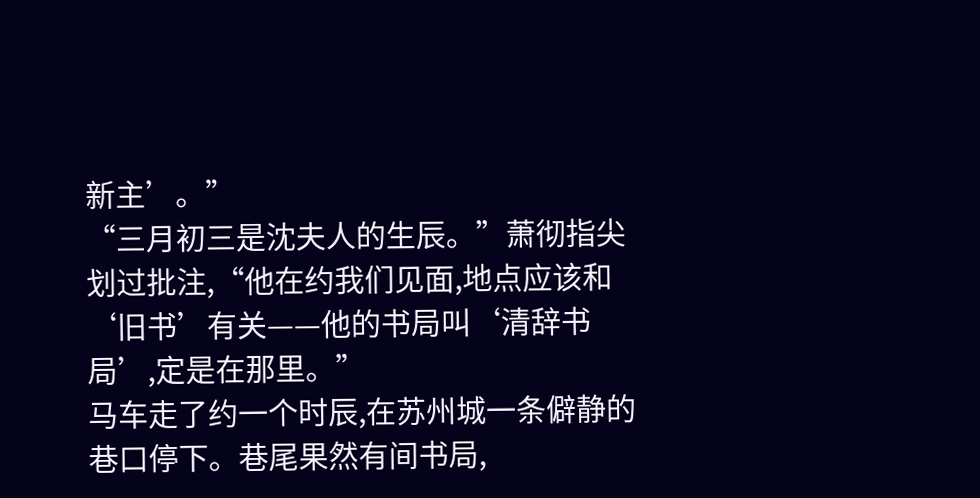新主’。”
“三月初三是沈夫人的生辰。”萧彻指尖划过批注,“他在约我们见面,地点应该和‘旧书’有关——他的书局叫‘清辞书局’,定是在那里。”
马车走了约一个时辰,在苏州城一条僻静的巷口停下。巷尾果然有间书局,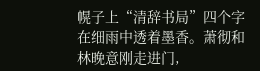幌子上“清辞书局”四个字在细雨中透着墨香。萧彻和林晚意刚走进门,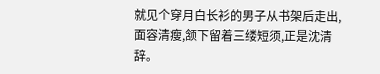就见个穿月白长衫的男子从书架后走出,面容清瘦,颔下留着三缕短须,正是沈清辞。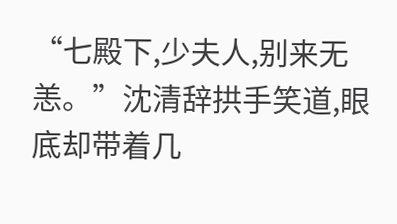“七殿下,少夫人,别来无恙。”沈清辞拱手笑道,眼底却带着几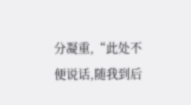分凝重,“此处不便说话,随我到后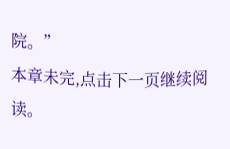院。”
本章未完,点击下一页继续阅读。